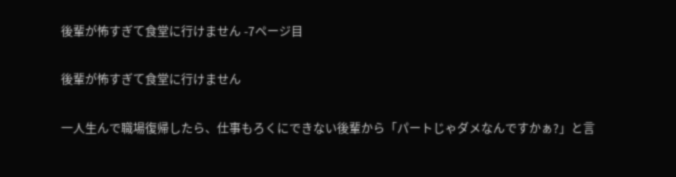後輩が怖すぎて食堂に行けません -7ページ目

後輩が怖すぎて食堂に行けません

一人生んで職場復帰したら、仕事もろくにできない後輩から「パートじゃダメなんですかぁ?」と言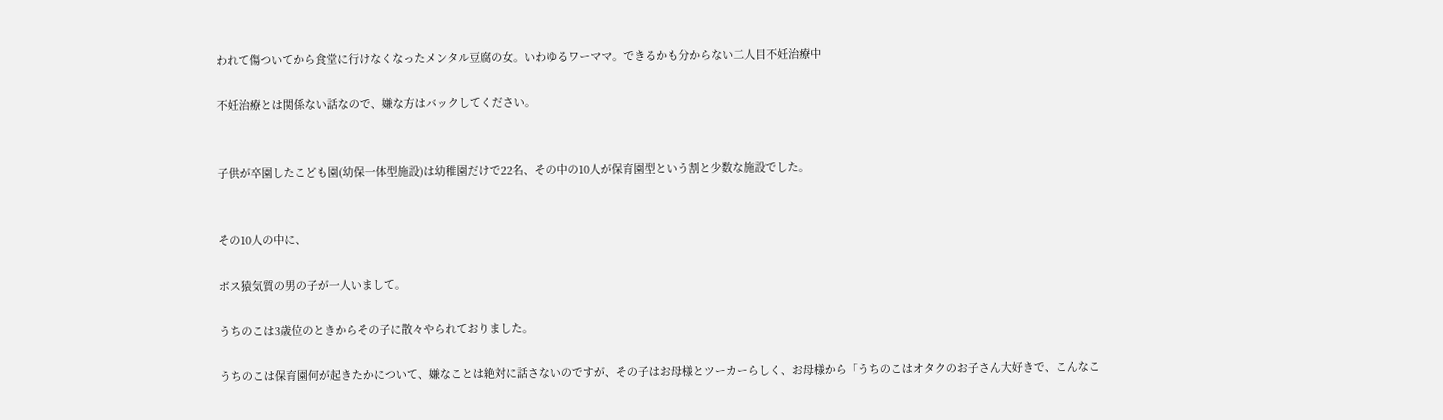われて傷ついてから食堂に行けなくなったメンタル豆腐の女。いわゆるワーママ。できるかも分からない二人目不妊治療中

不妊治療とは関係ない話なので、嫌な方はバックしてください。


子供が卒園したこども園(幼保一体型施設)は幼稚園だけで22名、その中の10人が保育園型という割と少数な施設でした。


その10人の中に、

ボス猿気質の男の子が一人いまして。

うちのこは3歳位のときからその子に散々やられておりました。

うちのこは保育園何が起きたかについて、嫌なことは絶対に話さないのですが、その子はお母様とツーカーらしく、お母様から「うちのこはオタクのお子さん大好きで、こんなこ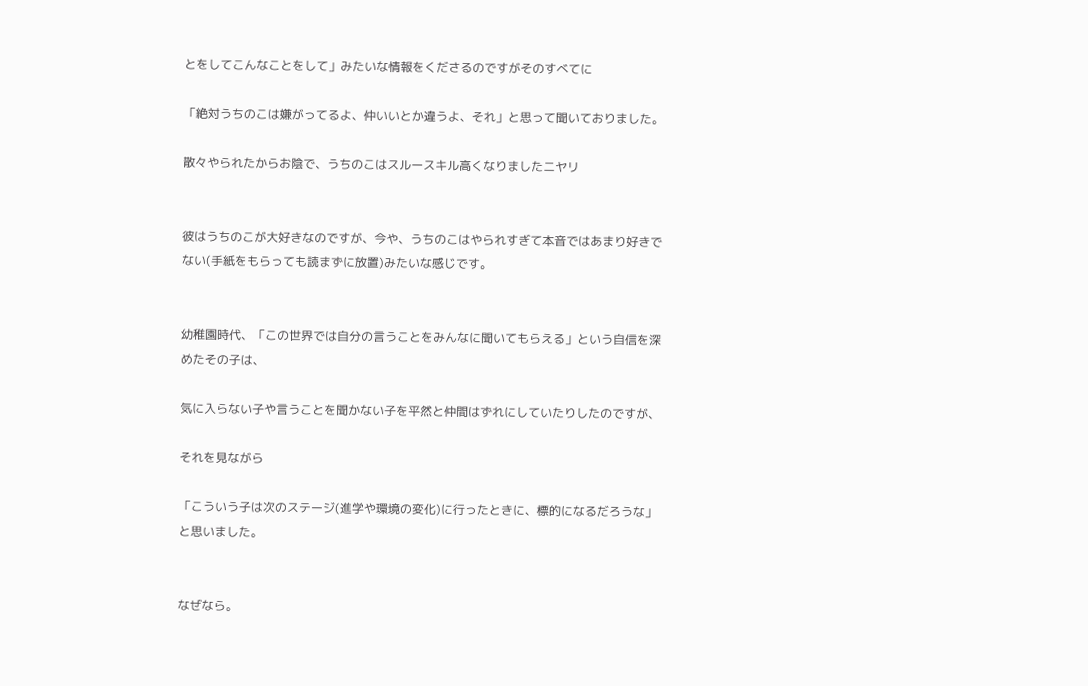とをしてこんなことをして」みたいな情報をくださるのですがそのすべてに

「絶対うちのこは嫌がってるよ、仲いいとか違うよ、それ」と思って聞いておりました。

散々やられたからお陰で、うちのこはスルースキル高くなりましたニヤリ


彼はうちのこが大好きなのですが、今や、うちのこはやられすぎて本音ではあまり好きでない(手紙をもらっても読まずに放置)みたいな感じです。


幼稚園時代、「この世界では自分の言うことをみんなに聞いてもらえる」という自信を深めたその子は、

気に入らない子や言うことを聞かない子を平然と仲間はずれにしていたりしたのですが、

それを見ながら

「こういう子は次のステージ(進学や環境の変化)に行ったときに、標的になるだろうな」と思いました。


なぜなら。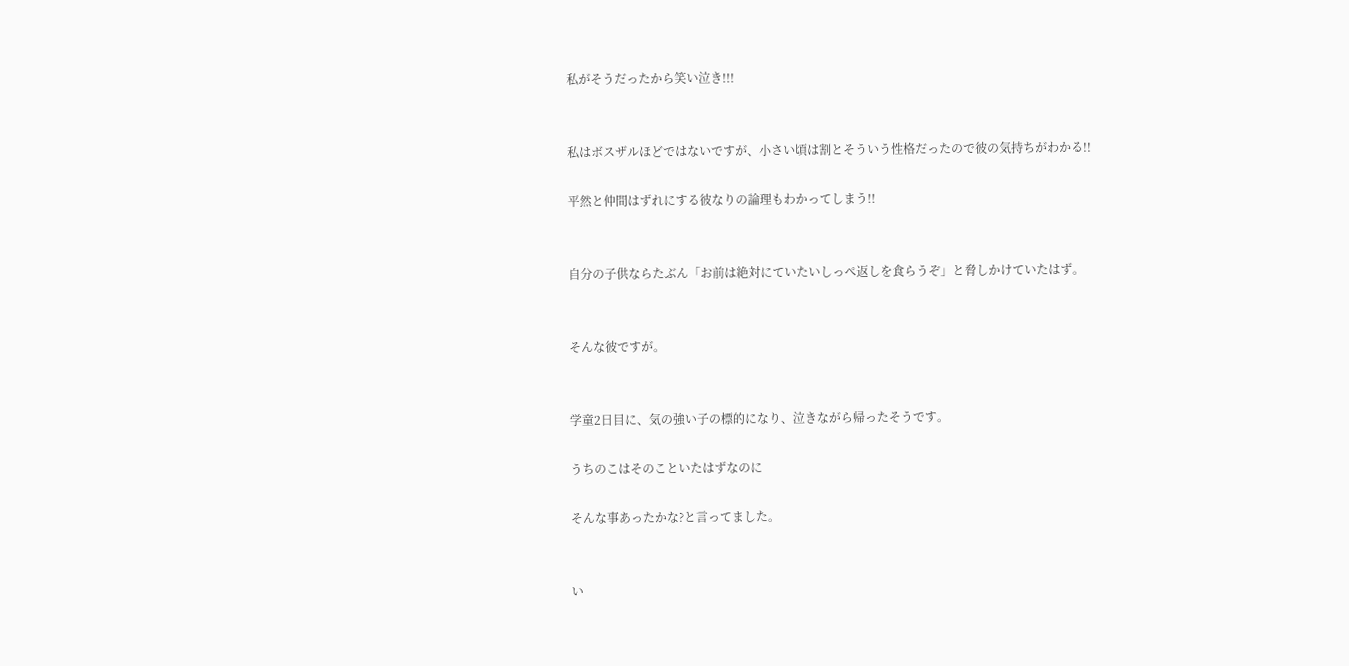私がそうだったから笑い泣き!!!


私はボスザルほどではないですが、小さい頃は割とそういう性格だったので彼の気持ちがわかる!!

平然と仲間はずれにする彼なりの論理もわかってしまう!!


自分の子供ならたぶん「お前は絶対にていたいしっぺ返しを食らうぞ」と脅しかけていたはず。


そんな彼ですが。


学童2日目に、気の強い子の標的になり、泣きながら帰ったそうです。

うちのこはそのこといたはずなのに

そんな事あったかな?と言ってました。


い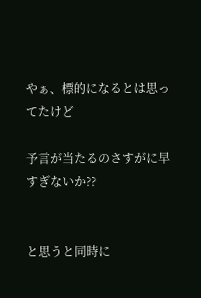やぁ、標的になるとは思ってたけど

予言が当たるのさすがに早すぎないか??


と思うと同時に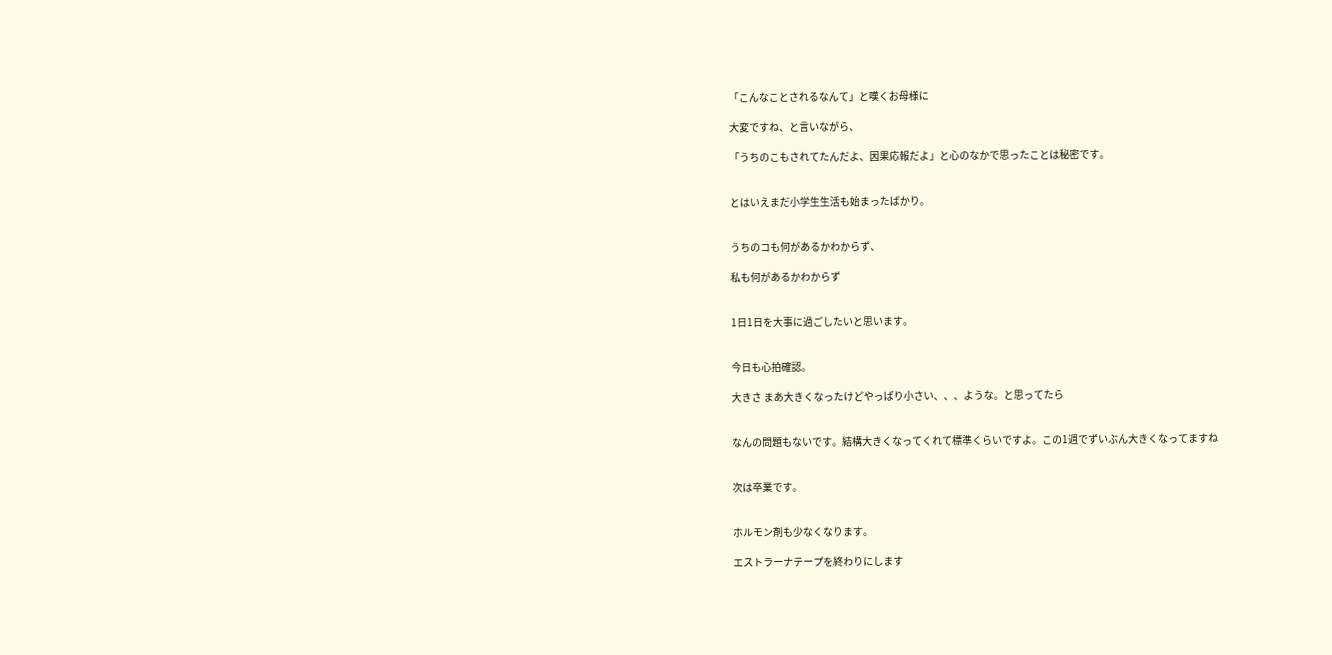「こんなことされるなんて」と嘆くお母様に

大変ですね、と言いながら、

「うちのこもされてたんだよ、因果応報だよ」と心のなかで思ったことは秘密です。


とはいえまだ小学生生活も始まったばかり。


うちのコも何があるかわからず、

私も何があるかわからず


1日1日を大事に過ごしたいと思います。


今日も心拍確認。

大きさ まあ大きくなったけどやっぱり小さい、、、ような。と思ってたら


なんの問題もないです。結構大きくなってくれて標準くらいですよ。この1週でずいぶん大きくなってますね


次は卒業です。


ホルモン剤も少なくなります。

エストラーナテープを終わりにします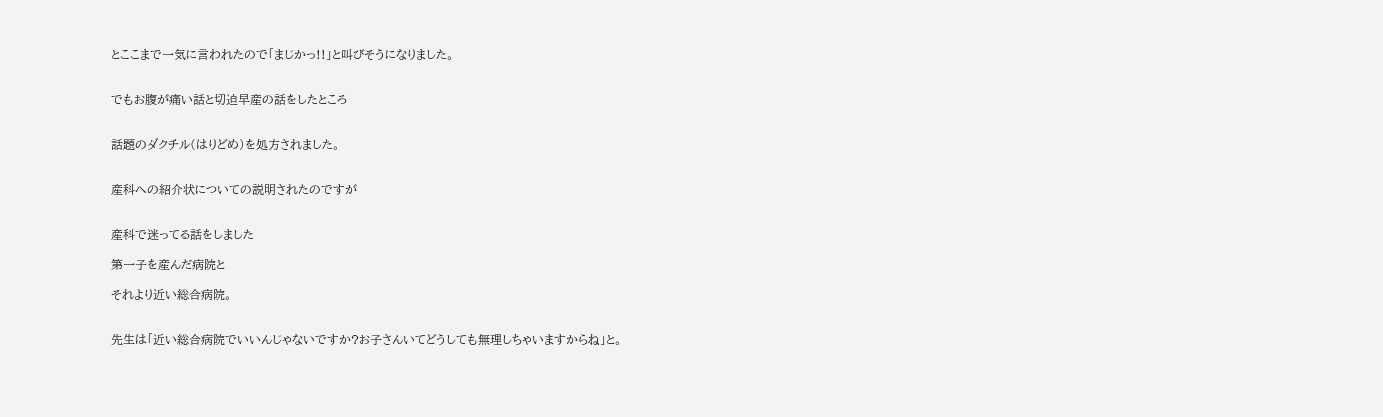とここまで一気に言われたので「まじかっ!!」と叫びそうになりました。


でもお腹が痛い話と切迫早産の話をしたところ


話題のダクチル(はりどめ)を処方されました。


産科への紹介状についての説明されたのですが


産科で迷ってる話をしました

第一子を産んだ病院と

それより近い総合病院。


先生は「近い総合病院でいいんじゃないですか?お子さんいてどうしても無理しちゃいますからね」と。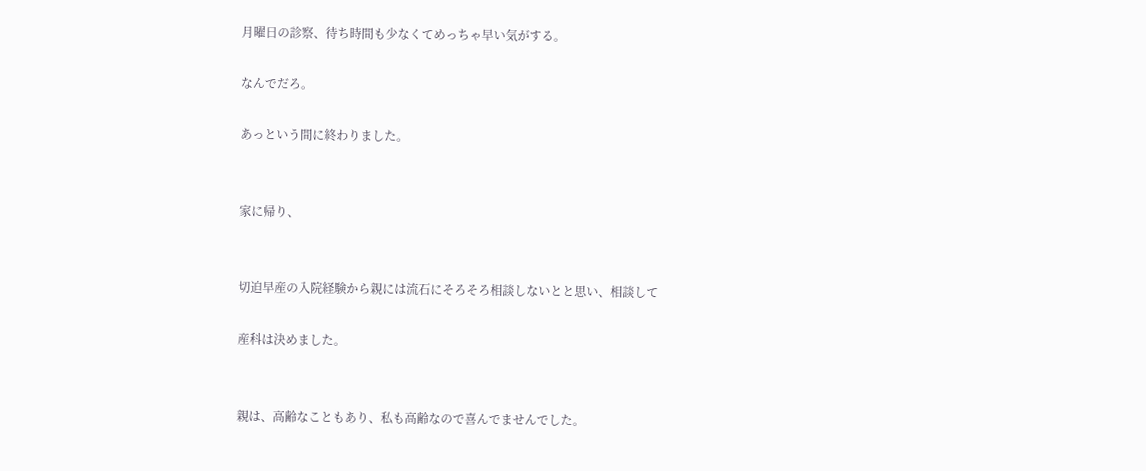月曜日の診察、待ち時間も少なくてめっちゃ早い気がする。

なんでだろ。

あっという間に終わりました。


家に帰り、


切迫早産の入院経験から親には流石にそろそろ相談しないとと思い、相談して

産科は決めました。


親は、高齢なこともあり、私も高齢なので喜んでませんでした。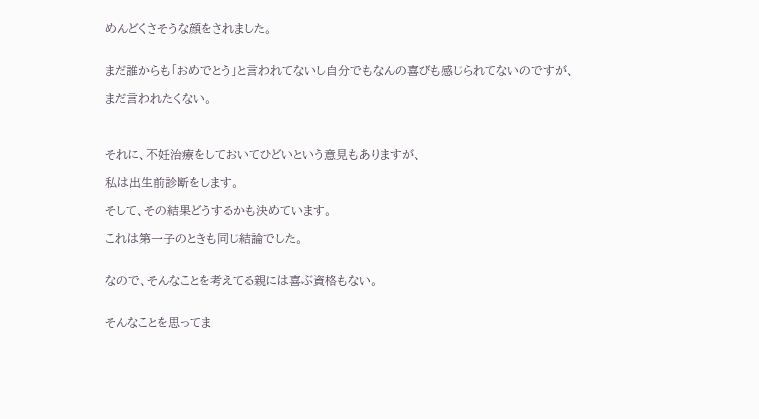めんどくさそうな顔をされました。


まだ誰からも「おめでとう」と言われてないし自分でもなんの喜びも感じられてないのですが、

まだ言われたくない。



それに、不妊治療をしておいてひどいという意見もありますが、

私は出生前診断をします。

そして、その結果どうするかも決めています。

これは第一子のときも同じ結論でした。


なので、そんなことを考えてる親には喜ぶ資格もない。


そんなことを思ってま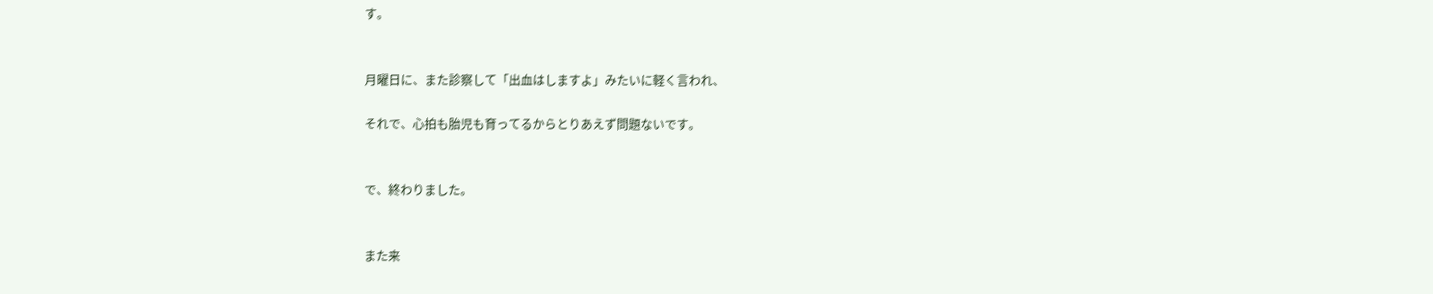す。


月曜日に、また診察して「出血はしますよ」みたいに軽く言われ、

それで、心拍も胎児も育ってるからとりあえず問題ないです。


で、終わりました。


また来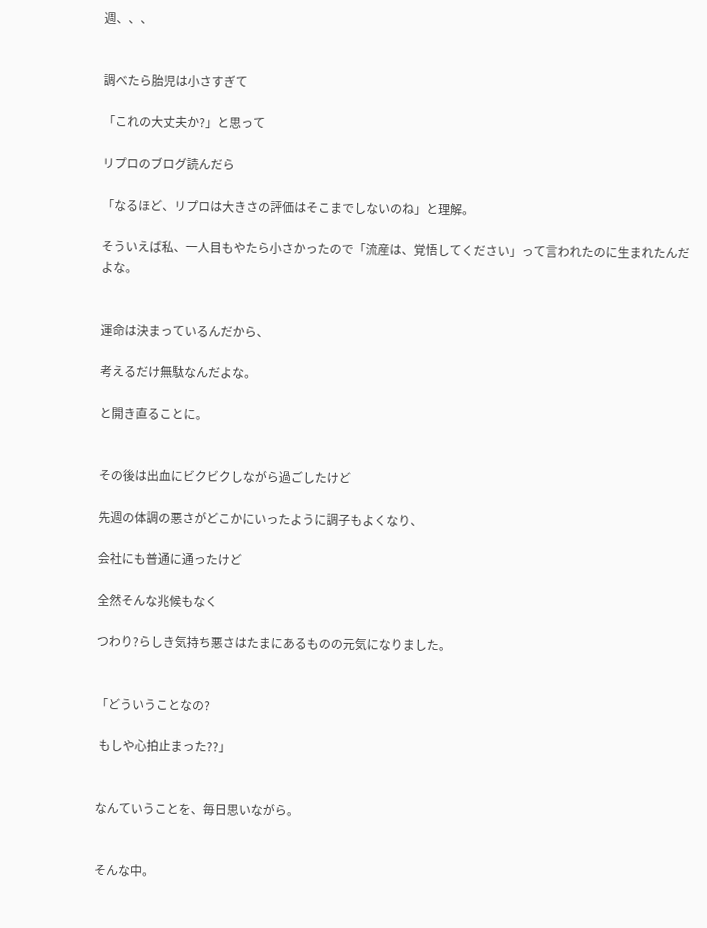週、、、


調べたら胎児は小さすぎて

「これの大丈夫か?」と思って

リプロのブログ読んだら

「なるほど、リプロは大きさの評価はそこまでしないのね」と理解。

そういえば私、一人目もやたら小さかったので「流産は、覚悟してください」って言われたのに生まれたんだよな。


運命は決まっているんだから、

考えるだけ無駄なんだよな。

と開き直ることに。


その後は出血にビクビクしながら過ごしたけど

先週の体調の悪さがどこかにいったように調子もよくなり、

会社にも普通に通ったけど

全然そんな兆候もなく

つわり?らしき気持ち悪さはたまにあるものの元気になりました。


「どういうことなの?

 もしや心拍止まった??」


なんていうことを、毎日思いながら。


そんな中。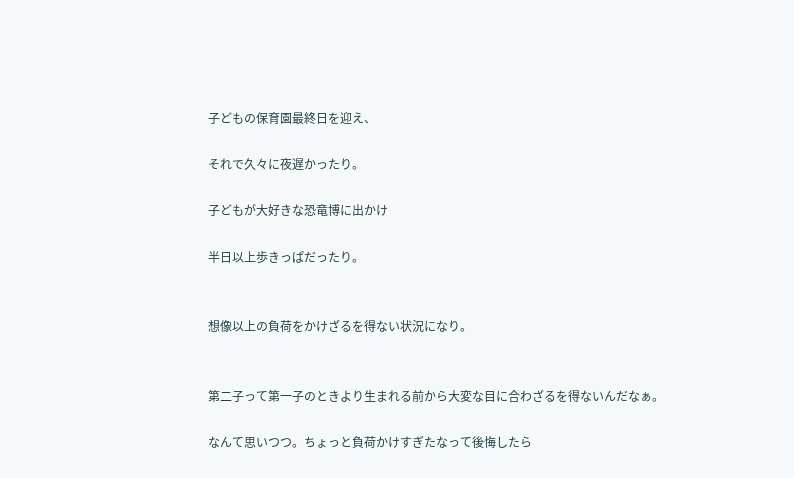子どもの保育園最終日を迎え、

それで久々に夜遅かったり。

子どもが大好きな恐竜博に出かけ

半日以上歩きっぱだったり。


想像以上の負荷をかけざるを得ない状況になり。


第二子って第一子のときより生まれる前から大変な目に合わざるを得ないんだなぁ。

なんて思いつつ。ちょっと負荷かけすぎたなって後悔したら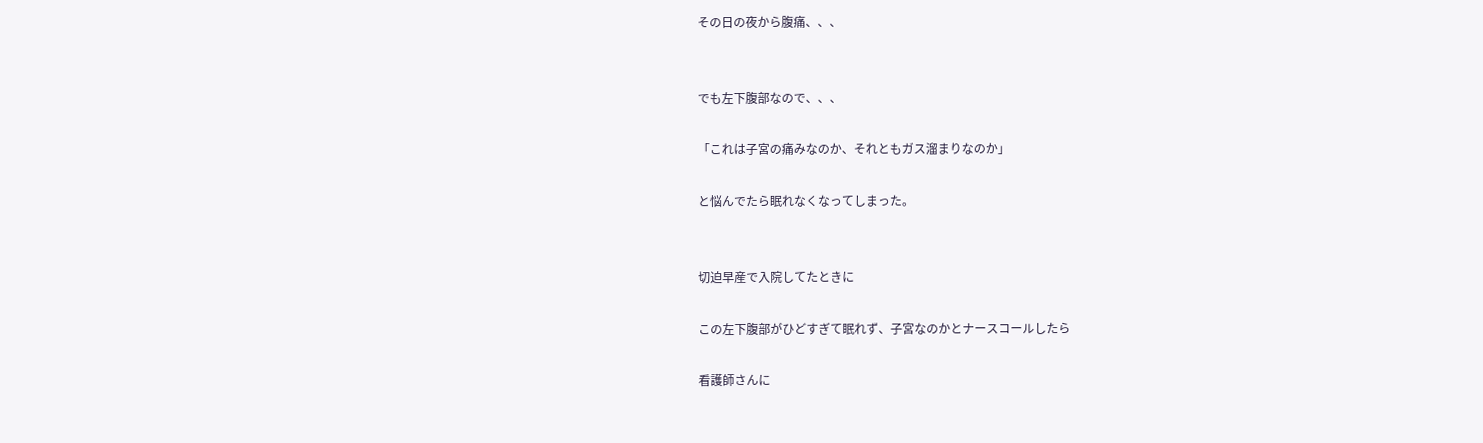その日の夜から腹痛、、、


でも左下腹部なので、、、

「これは子宮の痛みなのか、それともガス溜まりなのか」

と悩んでたら眠れなくなってしまった。


切迫早産で入院してたときに

この左下腹部がひどすぎて眠れず、子宮なのかとナースコールしたら

看護師さんに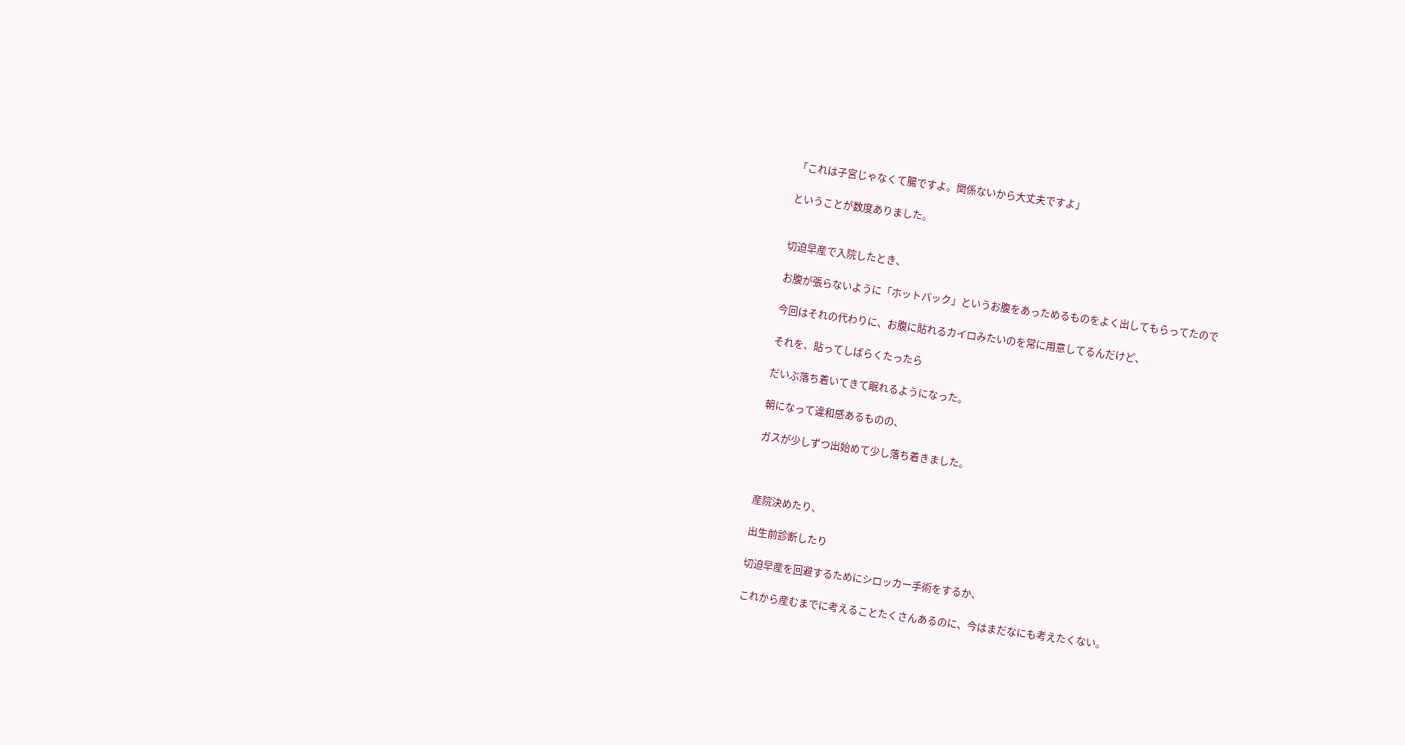「これは子宮じゃなくて腸ですよ。関係ないから大丈夫ですよ」

ということが数度ありました。


切迫早産で入院したとき、

お腹が張らないように「ホットパック」というお腹をあっためるものをよく出してもらってたので

今回はそれの代わりに、お腹に貼れるカイロみたいのを常に用意してるんだけど、

それを、貼ってしばらくたったら

だいぶ落ち着いてきて眠れるようになった。

朝になって違和感あるものの、

ガスが少しずつ出始めて少し落ち着きました。



産院決めたり、

出生前診断したり

切迫早産を回避するためにシロッカー手術をするか、

これから産むまでに考えることたくさんあるのに、今はまだなにも考えたくない。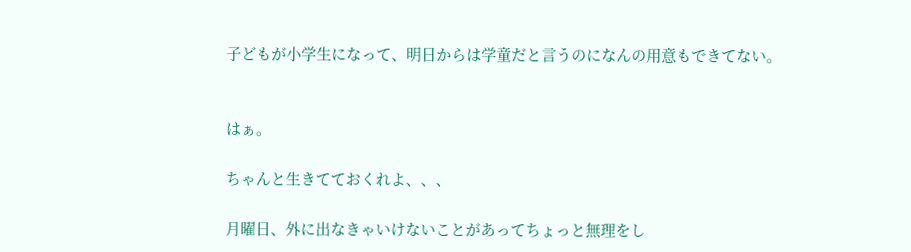子どもが小学生になって、明日からは学童だと言うのになんの用意もできてない。


はぁ。

ちゃんと生きてておくれよ、、、

月曜日、外に出なきゃいけないことがあってちょっと無理をし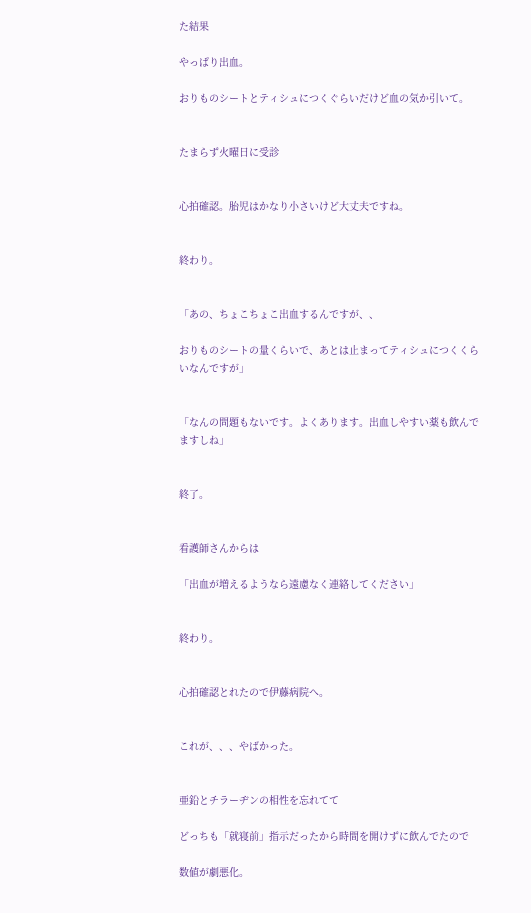た結果

やっぱり出血。

おりものシートとティシュにつくぐらいだけど血の気か引いて。


たまらず火曜日に受診


心拍確認。胎児はかなり小さいけど大丈夫ですね。


終わり。


「あの、ちょこちょこ出血するんですが、、

おりものシートの量くらいで、あとは止まってティシュにつくくらいなんですが」


「なんの問題もないです。よくあります。出血しやすい薬も飲んでますしね」


終了。


看護師さんからは

「出血が増えるようなら遠慮なく連絡してください」


終わり。


心拍確認とれたので伊藤病院へ。


これが、、、やばかった。


亜鉛とチラーヂンの相性を忘れてて

どっちも「就寝前」指示だったから時間を開けずに飲んでたので

数値が劇悪化。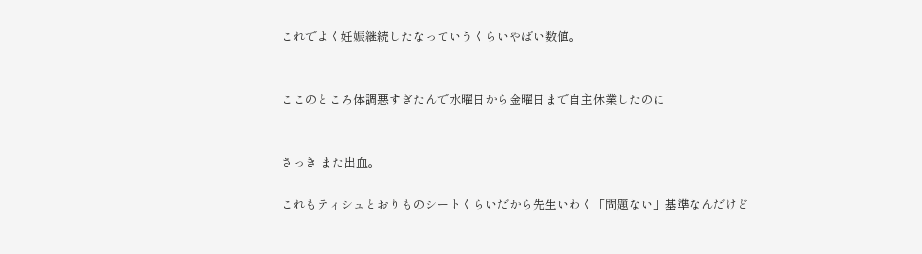これでよく妊娠継続したなっていうくらいやばい数値。


ここのところ体調悪すぎたんで水曜日から金曜日まで自主休業したのに


さっき また出血。

これもティシュとおりものシートくらいだから先生いわく「問題ない」基準なんだけど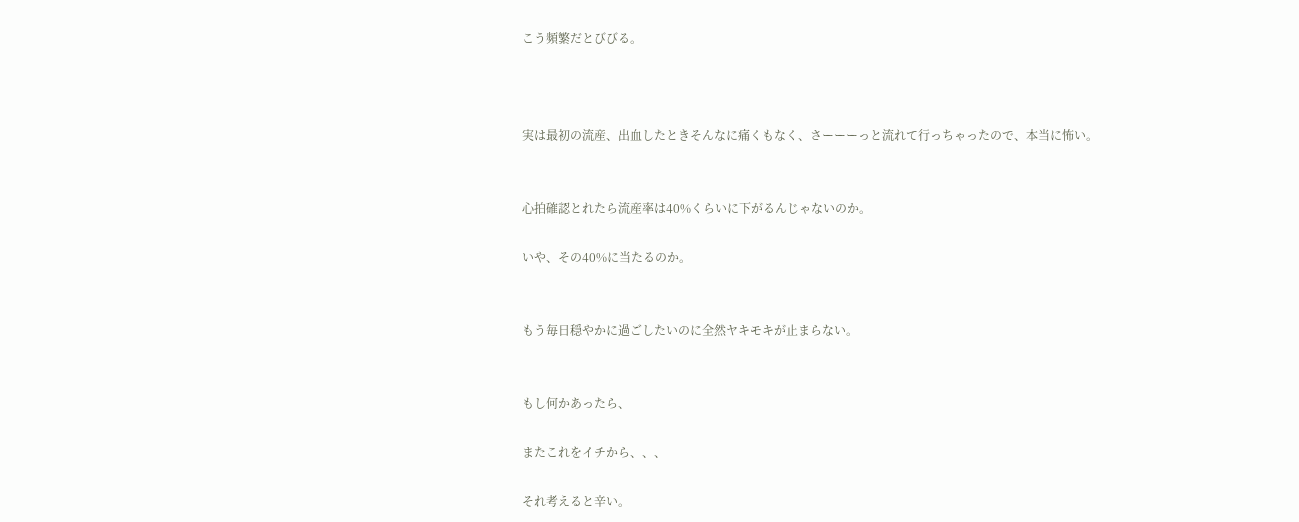こう頻繁だとびびる。



実は最初の流産、出血したときそんなに痛くもなく、さーーーっと流れて行っちゃったので、本当に怖い。


心拍確認とれたら流産率は40%くらいに下がるんじゃないのか。

いや、その40%に当たるのか。


もう毎日穏やかに過ごしたいのに全然ヤキモキが止まらない。


もし何かあったら、

またこれをイチから、、、

それ考えると辛い。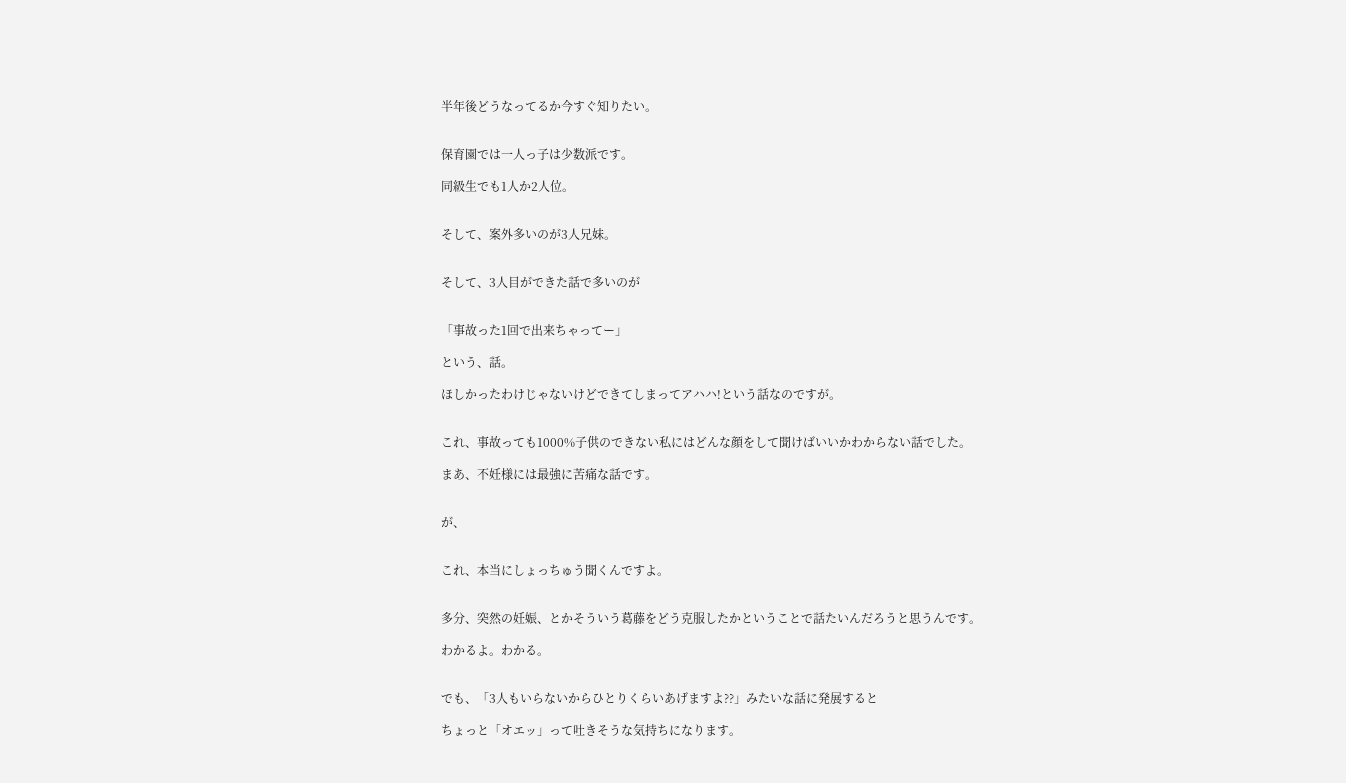半年後どうなってるか今すぐ知りたい。


保育園では一人っ子は少数派です。

同級生でも1人か2人位。


そして、案外多いのが3人兄妹。


そして、3人目ができた話で多いのが


「事故った1回で出来ちゃってー」

という、話。

ほしかったわけじゃないけどできてしまってアハハ!という話なのですが。


これ、事故っても1000%子供のできない私にはどんな顔をして聞けばいいかわからない話でした。

まあ、不妊様には最強に苦痛な話です。


が、


これ、本当にしょっちゅう聞くんですよ。


多分、突然の妊娠、とかそういう葛藤をどう克服したかということで話たいんだろうと思うんです。

わかるよ。わかる。


でも、「3人もいらないからひとりくらいあげますよ??」みたいな話に発展すると

ちょっと「オエッ」って吐きそうな気持ちになります。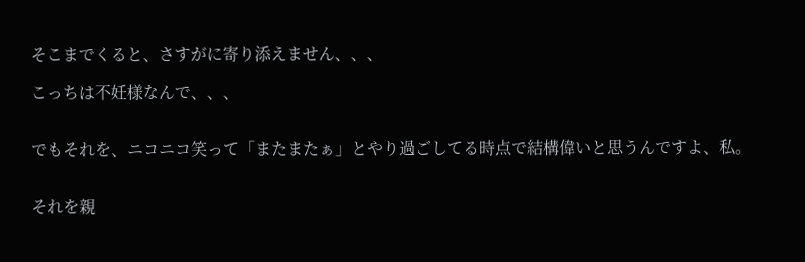そこまでくると、さすがに寄り添えません、、、

こっちは不妊様なんで、、、


でもそれを、ニコニコ笑って「またまたぁ」とやり過ごしてる時点で結構偉いと思うんですよ、私。


それを親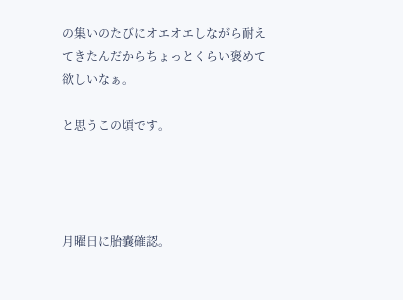の集いのたびにオエオエしながら耐えてきたんだからちょっとくらい褒めて欲しいなぁ。

と思うこの頃です。




月曜日に胎嚢確認。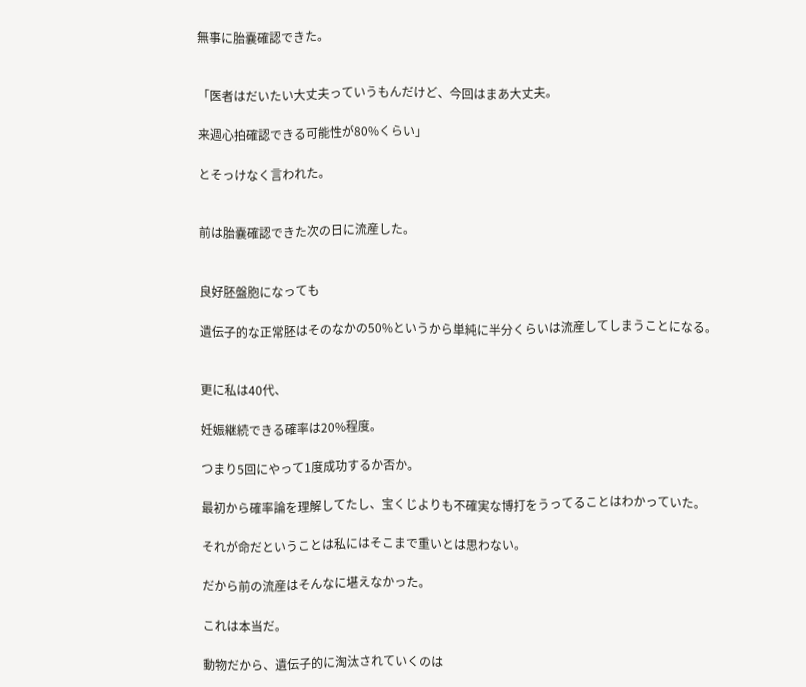無事に胎嚢確認できた。


「医者はだいたい大丈夫っていうもんだけど、今回はまあ大丈夫。

来週心拍確認できる可能性が80%くらい」

とそっけなく言われた。


前は胎嚢確認できた次の日に流産した。


良好胚盤胞になっても

遺伝子的な正常胚はそのなかの50%というから単純に半分くらいは流産してしまうことになる。


更に私は40代、

妊娠継続できる確率は20%程度。

つまり5回にやって1度成功するか否か。

最初から確率論を理解してたし、宝くじよりも不確実な博打をうってることはわかっていた。

それが命だということは私にはそこまで重いとは思わない。

だから前の流産はそんなに堪えなかった。

これは本当だ。

動物だから、遺伝子的に淘汰されていくのは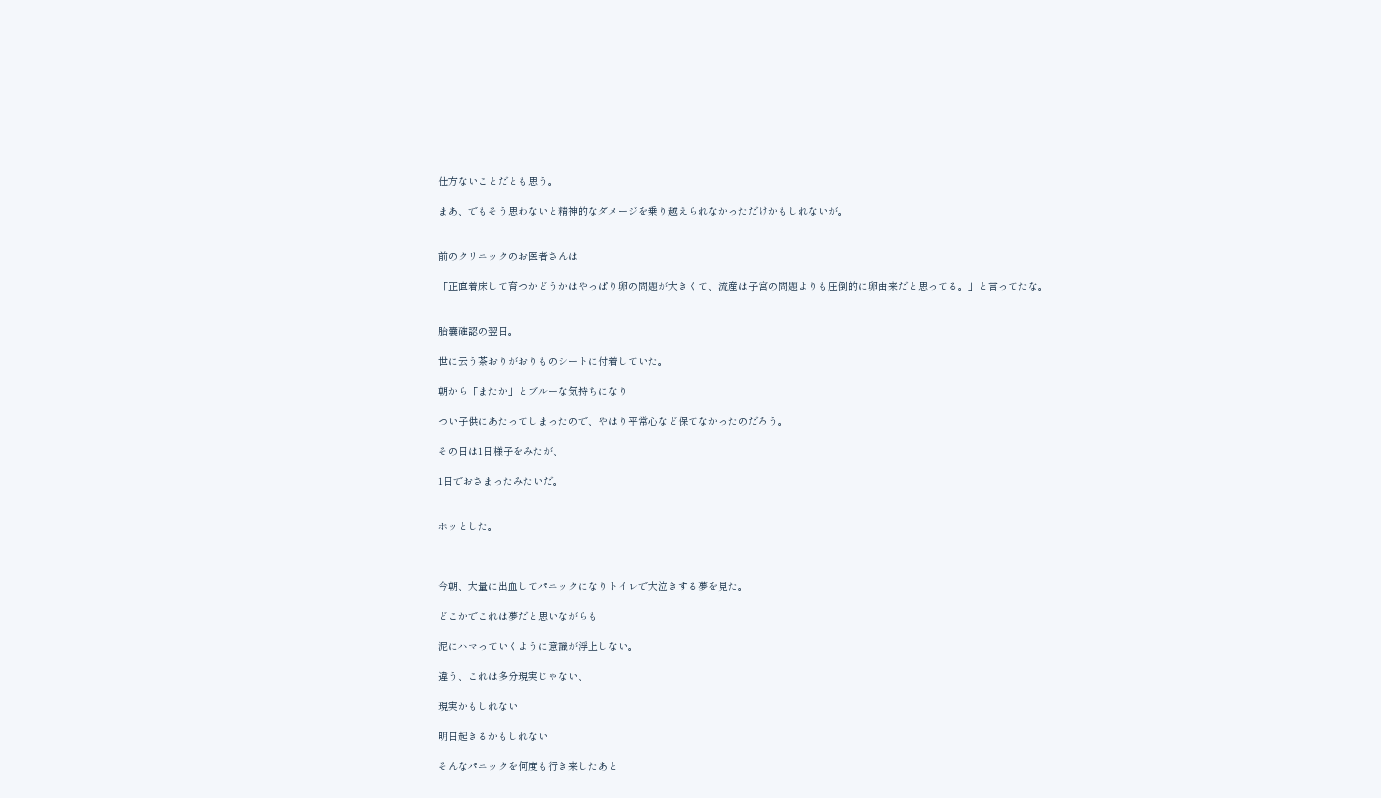仕方ないことだとも思う。

まあ、でもそう思わないと精神的なダメージを乗り越えられなかっただけかもしれないが。


前のクリニックのお医者さんは

「正直着床して育つかどうかはやっぱり卵の問題が大きくて、流産は子宮の問題よりも圧倒的に卵由来だと思ってる。」と言ってたな。


胎嚢確認の翌日。

世に云う茶おりがおりものシートに付着していた。

朝から「またか」とブルーな気持ちになり

つい子供にあたってしまったので、やはり平常心など保てなかったのだろう。

その日は1日様子をみたが、

1日でおさまったみたいだ。


ホッとした。



今朝、大量に出血してパニックになりトイレで大泣きする夢を見た。

どこかでこれは夢だと思いながらも

泥にハマっていくように意識が浮上しない。

違う、これは多分現実じゃない、

現実かもしれない

明日起きるかもしれない

そんなパニックを何度も行き来したあと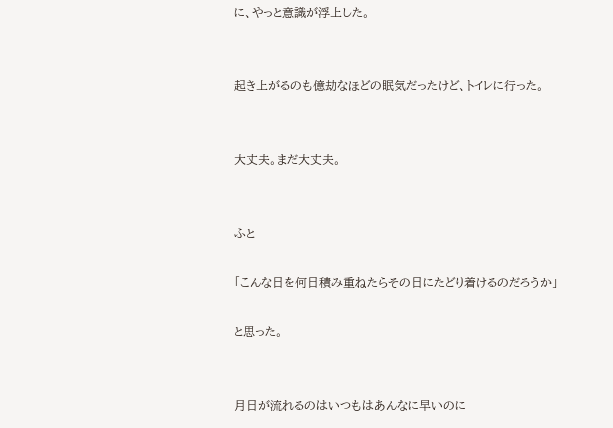に、やっと意識が浮上した。


起き上がるのも億劫なほどの眠気だったけど、トイレに行った。


大丈夫。まだ大丈夫。


ふと

「こんな日を何日積み重ねたらその日にたどり着けるのだろうか」

と思った。


月日が流れるのはいつもはあんなに早いのに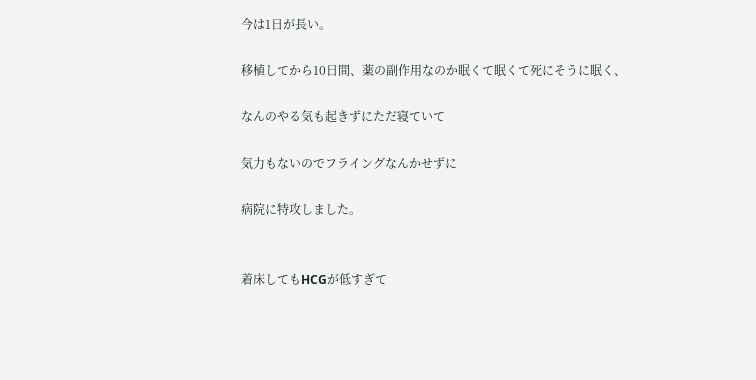今は1日が長い。

移植してから10日間、薬の副作用なのか眠くて眠くて死にそうに眠く、

なんのやる気も起きずにただ寝ていて

気力もないのでフライングなんかせずに

病院に特攻しました。


着床してもHCGが低すぎて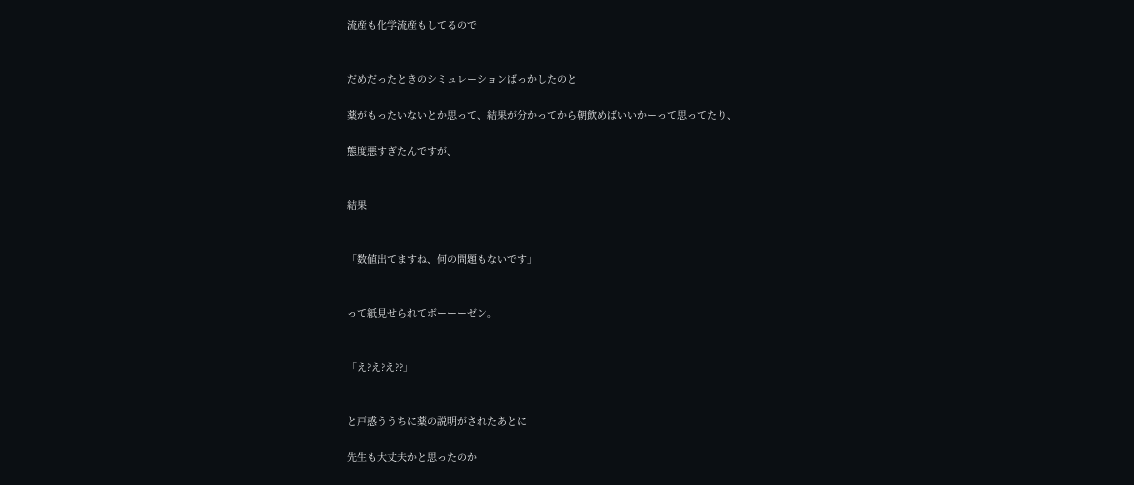流産も化学流産もしてるので


だめだったときのシミュレーションばっかしたのと

薬がもったいないとか思って、結果が分かってから朝飲めばいいかーって思ってたり、

態度悪すぎたんですが、


結果


「数値出てますね、何の問題もないです」


って紙見せられてボーーーゼン。


「え?え?え??」


と戸惑ううちに薬の説明がされたあとに

先生も大丈夫かと思ったのか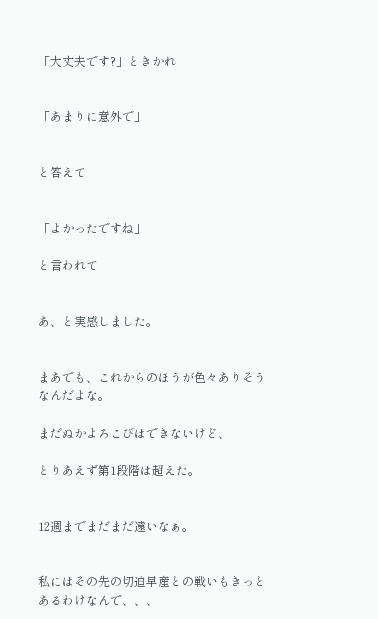「大丈夫です?」ときかれ


「あまりに意外で」


と答えて


「よかったですね」

と言われて


あ、と実感しました。


まあでも、これからのほうが色々ありそうなんだよな。

まだぬかよろこびはできないけど、

とりあえず第1段階は超えた。


12週までまだまだ遠いなぁ。


私にはその先の切迫早産との戦いもきっとあるわけなんで、、、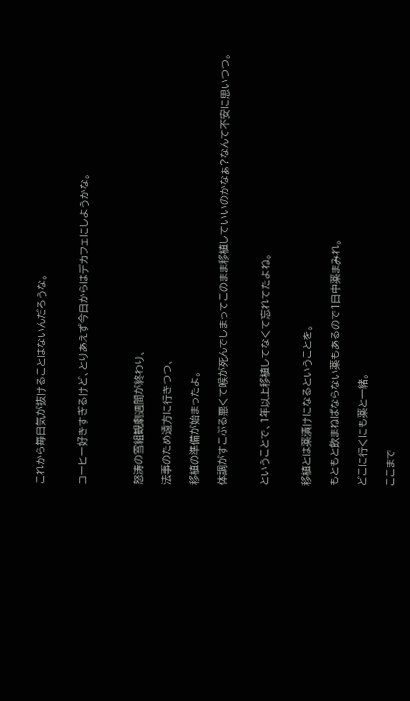これから毎日気が抜けることはないんだろうな。


コーヒー好きすぎるけど、とりあえず今日からはデカフェにしようかな。



怒涛の雪組観劇週間が終わり、

法事のため遠方に行きつつ、

移植の準備が始まったよ。

体調がすこぶる悪くて喉が死んでしまってこのまま移植していいのかなぁ?なんて不安に思いつつ。


ということで、1年以上移植してなくて忘れてたよね。


移植とは薬漬けになるということを。

もともと飲まねばならない薬もあるので1日中薬まみれ。

どこに行くにも薬と一緒。

ここまで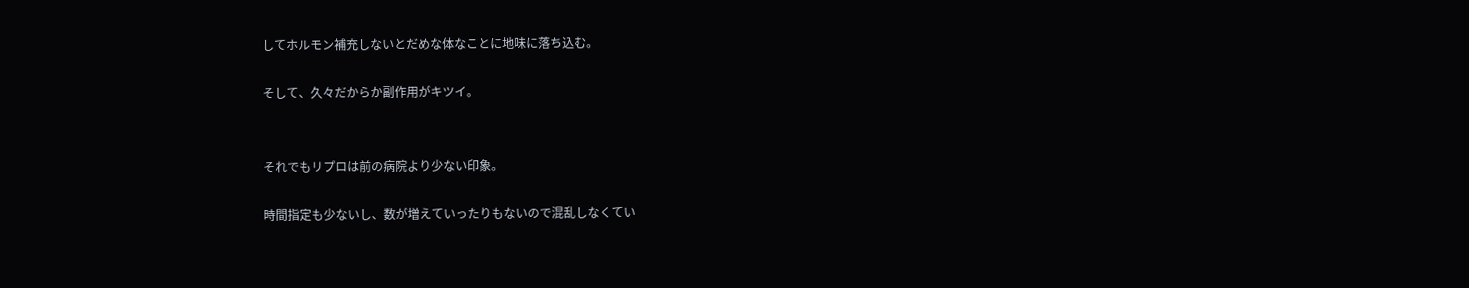してホルモン補充しないとだめな体なことに地味に落ち込む。

そして、久々だからか副作用がキツイ。


それでもリプロは前の病院より少ない印象。

時間指定も少ないし、数が増えていったりもないので混乱しなくてい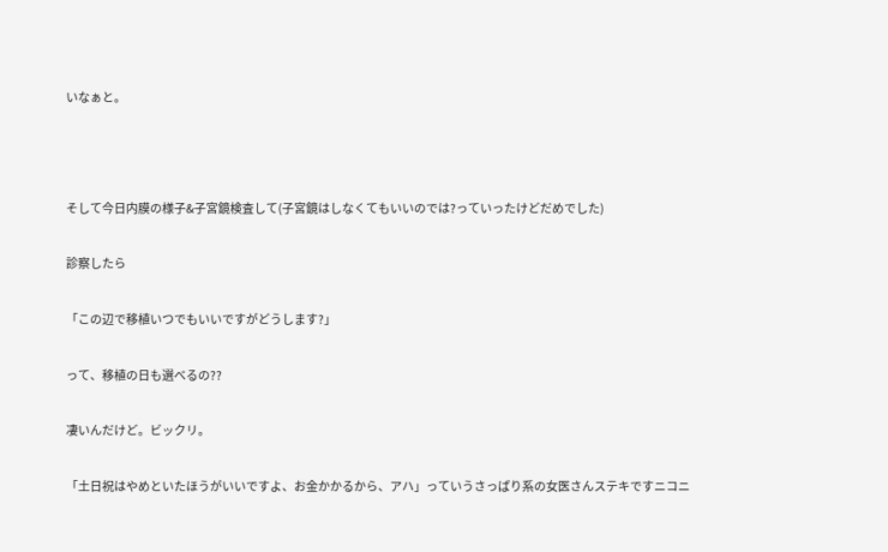いなぁと。



そして今日内膜の様子&子宮鏡検査して(子宮鏡はしなくてもいいのでは?っていったけどだめでした)

診察したら

「この辺で移植いつでもいいですがどうします?」

って、移植の日も選べるの??

凄いんだけど。ビックリ。

「土日祝はやめといたほうがいいですよ、お金かかるから、アハ」っていうさっぱり系の女医さんステキですニコニ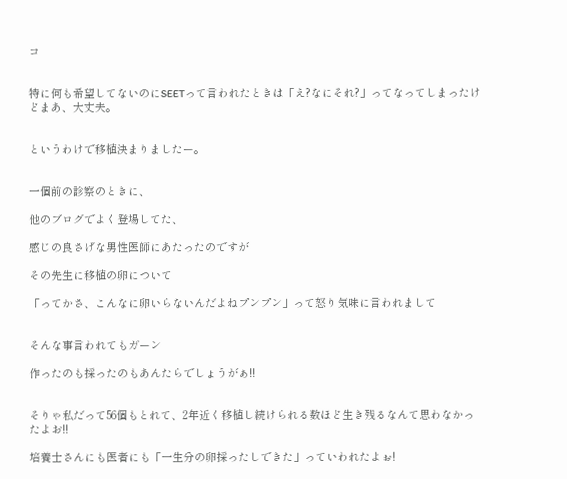コ


特に何も希望してないのにSEETって言われたときは「え?なにそれ?」ってなってしまったけどまあ、大丈夫。


というわけで移植決まりましたー。


一個前の診察のときに、

他のブログでよく登場してた、

感じの良さげな男性医師にあたったのですが

その先生に移植の卵について

「ってかさ、こんなに卵いらないんだよねプンプン」って怒り気味に言われまして


そんな事言われてもガーン

作ったのも採ったのもあんたらでしょうがぁ!!


そりゃ私だって56個もとれて、2年近く移植し続けられる数ほど生き残るなんて思わなかったよお!!

培養士さんにも医者にも「一生分の卵採ったしできた」っていわれたよぉ!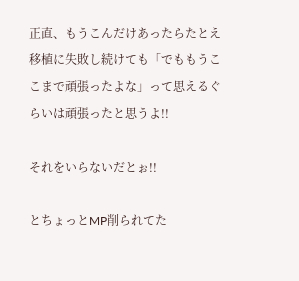正直、もうこんだけあったらたとえ移植に失敗し続けても「でももうここまで頑張ったよな」って思えるぐらいは頑張ったと思うよ!!

それをいらないだとぉ!!

とちょっとMP削られてた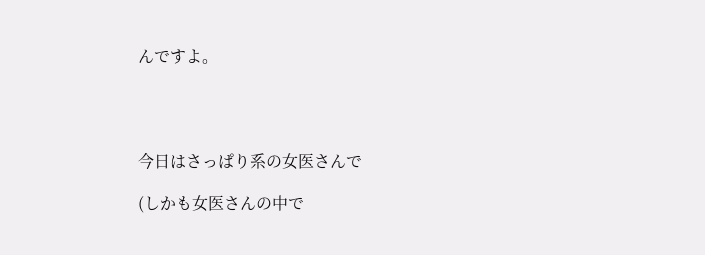んですよ。




今日はさっぱり系の女医さんで

(しかも女医さんの中で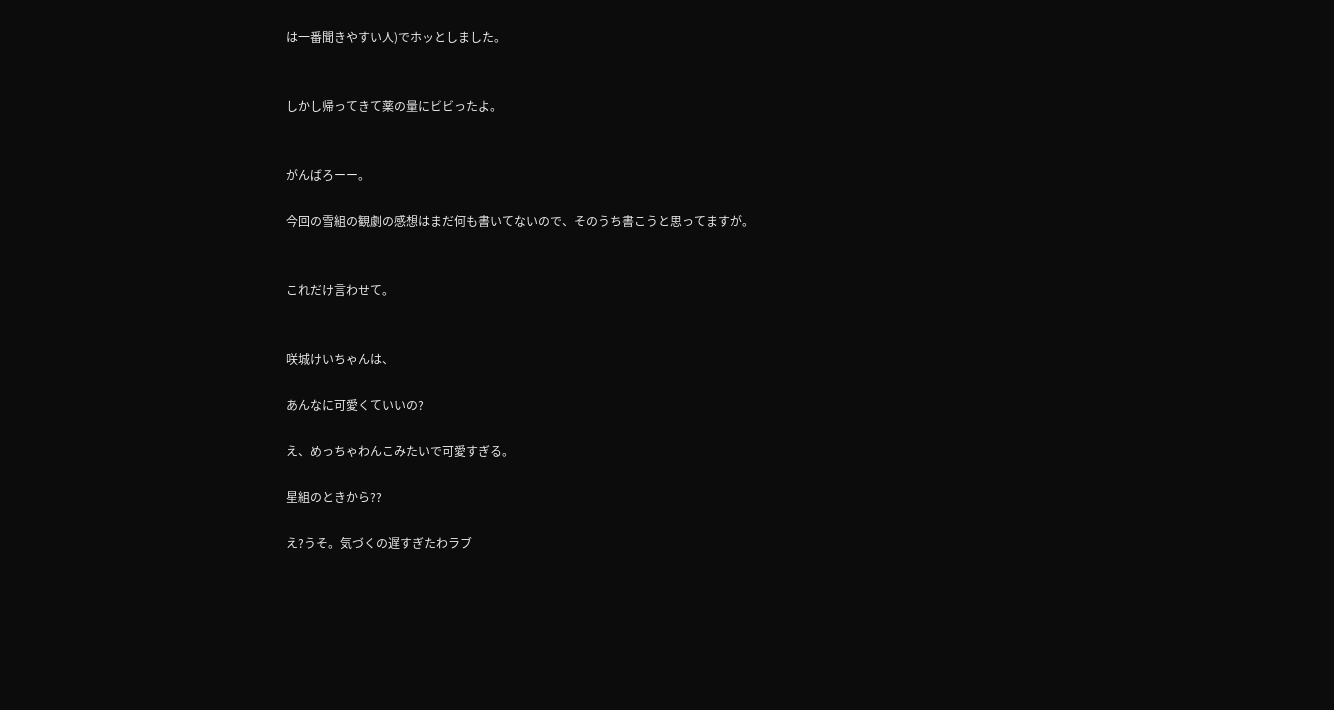は一番聞きやすい人)でホッとしました。


しかし帰ってきて薬の量にビビったよ。


がんばろーー。

今回の雪組の観劇の感想はまだ何も書いてないので、そのうち書こうと思ってますが。


これだけ言わせて。


咲城けいちゃんは、

あんなに可愛くていいの?

え、めっちゃわんこみたいで可愛すぎる。

星組のときから??

え?うそ。気づくの遅すぎたわラブ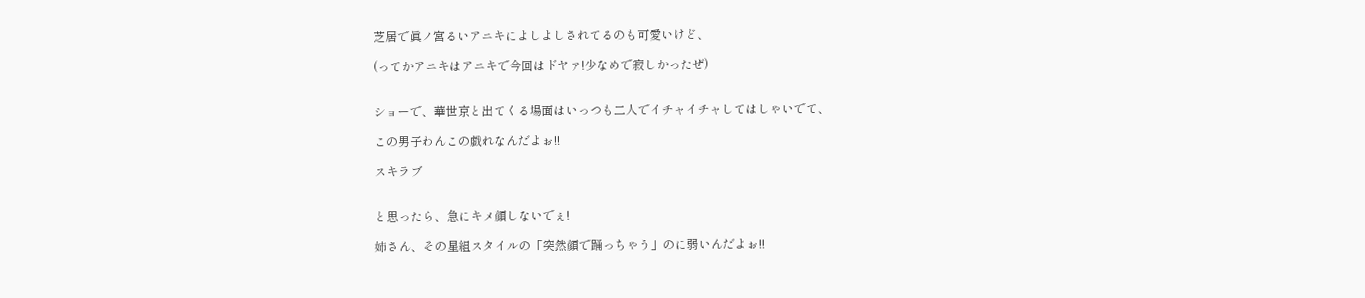芝居で眞ノ宮るいアニキによしよしされてるのも可愛いけど、

(ってかアニキはアニキで今回はドヤァ!少なめで寂しかったぜ)


ショーで、華世京と出てくる場面はいっつも二人でイチャイチャしてはしゃいでて、

この男子わんこの戯れなんだよぉ!!

スキラブ


と思ったら、急にキメ顔しないでぇ!

姉さん、その星組スタイルの「突然顔で踊っちゃう」のに弱いんだよぉ!!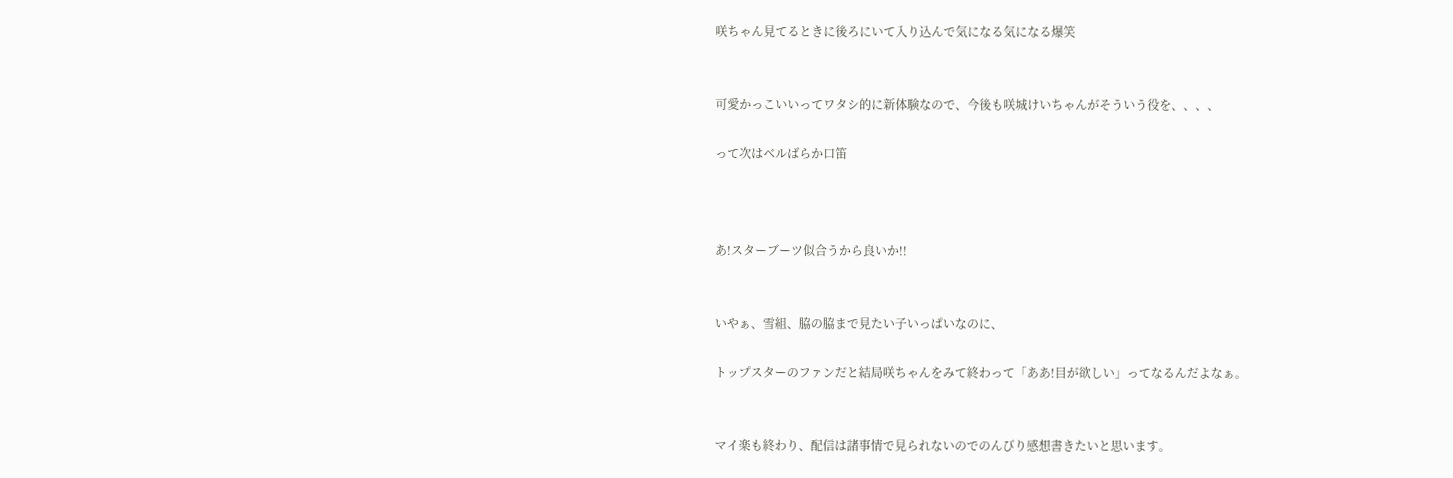咲ちゃん見てるときに後ろにいて入り込んで気になる気になる爆笑


可愛かっこいいってワタシ的に新体験なので、今後も咲城けいちゃんがそういう役を、、、、

って次はベルばらか口笛



あ!スターブーツ似合うから良いか!!


いやぁ、雪組、脇の脇まで見たい子いっぱいなのに、

トップスターのファンだと結局咲ちゃんをみて終わって「ああ!目が欲しい」ってなるんだよなぁ。


マイ楽も終わり、配信は諸事情で見られないのでのんびり感想書きたいと思います。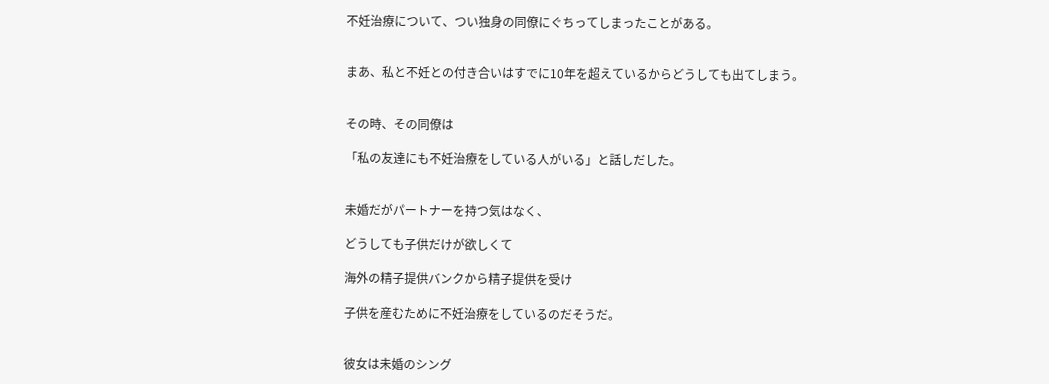不妊治療について、つい独身の同僚にぐちってしまったことがある。


まあ、私と不妊との付き合いはすでに10年を超えているからどうしても出てしまう。


その時、その同僚は

「私の友達にも不妊治療をしている人がいる」と話しだした。


未婚だがパートナーを持つ気はなく、

どうしても子供だけが欲しくて

海外の精子提供バンクから精子提供を受け

子供を産むために不妊治療をしているのだそうだ。


彼女は未婚のシング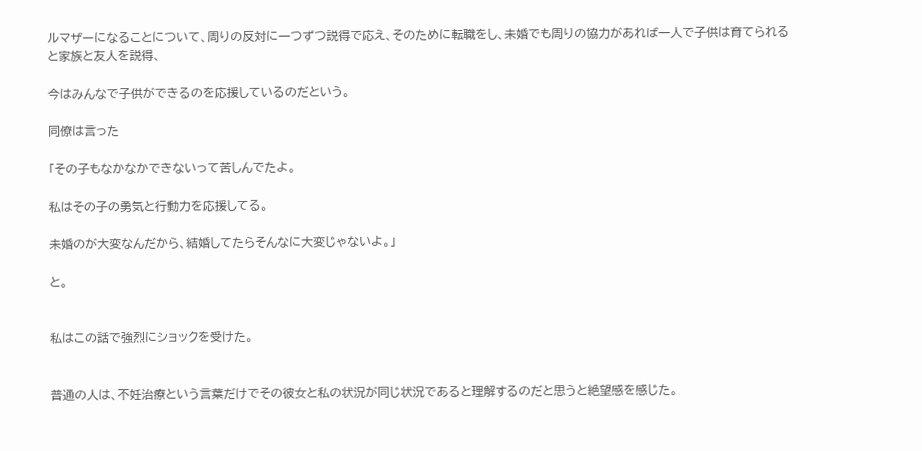ルマザーになることについて、周りの反対に一つずつ説得で応え、そのために転職をし、未婚でも周りの協力があれば一人で子供は育てられると家族と友人を説得、

今はみんなで子供ができるのを応援しているのだという。

同僚は言った

「その子もなかなかできないって苦しんでたよ。

私はその子の勇気と行動力を応援してる。

未婚のが大変なんだから、結婚してたらそんなに大変じゃないよ。」

と。


私はこの話で強烈にショックを受けた。


普通の人は、不妊治療という言葉だけでその彼女と私の状況が同じ状況であると理解するのだと思うと絶望感を感じた。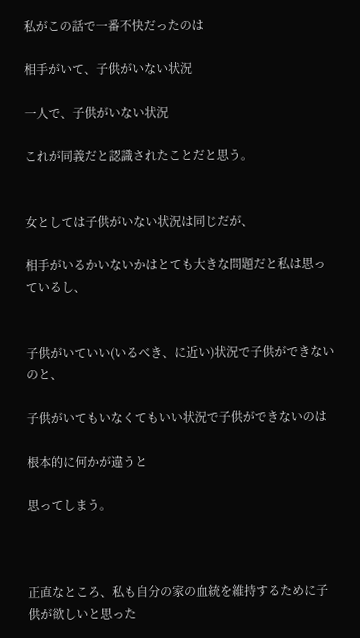私がこの話で一番不快だったのは

相手がいて、子供がいない状況

一人で、子供がいない状況

これが同義だと認識されたことだと思う。


女としては子供がいない状況は同じだが、

相手がいるかいないかはとても大きな問題だと私は思っているし、


子供がいていい(いるべき、に近い)状況で子供ができないのと、

子供がいてもいなくてもいい状況で子供ができないのは

根本的に何かが違うと

思ってしまう。



正直なところ、私も自分の家の血統を維持するために子供が欲しいと思った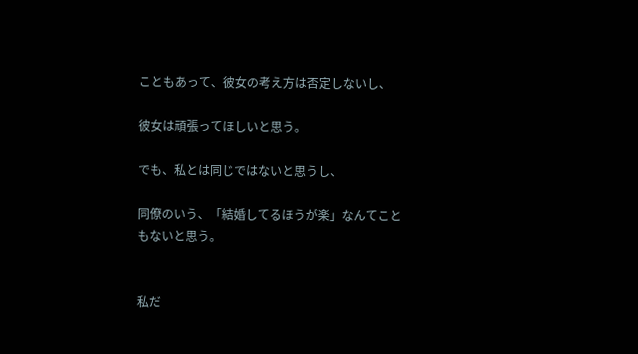こともあって、彼女の考え方は否定しないし、

彼女は頑張ってほしいと思う。

でも、私とは同じではないと思うし、

同僚のいう、「結婚してるほうが楽」なんてこともないと思う。


私だ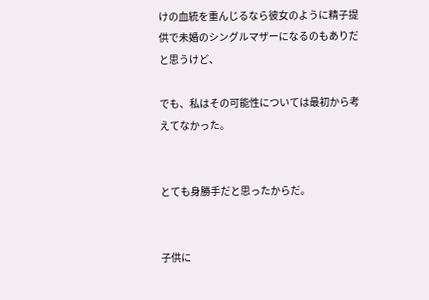けの血統を重んじるなら彼女のように精子提供で未婚のシングルマザーになるのもありだと思うけど、

でも、私はその可能性については最初から考えてなかった。


とても身勝手だと思ったからだ。


子供に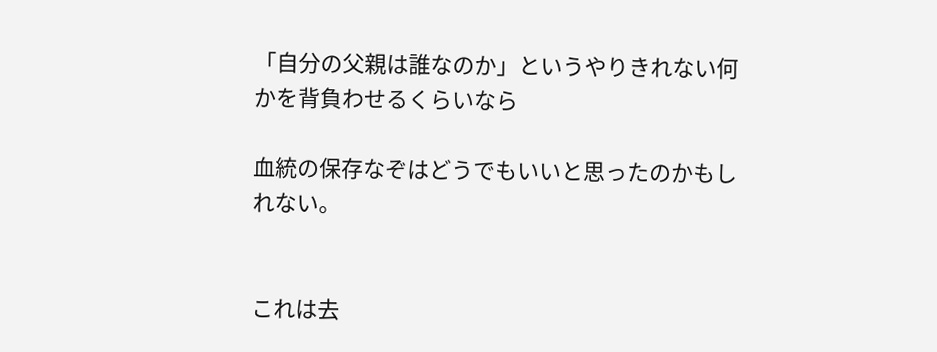「自分の父親は誰なのか」というやりきれない何かを背負わせるくらいなら

血統の保存なぞはどうでもいいと思ったのかもしれない。


これは去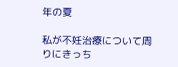年の夏

私が不妊治療について周りにきっち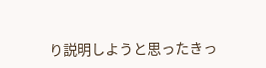り説明しようと思ったきっ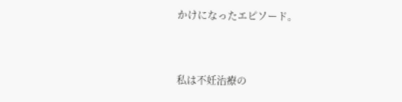かけになったエピソード。


私は不妊治療の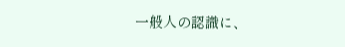一般人の認識に、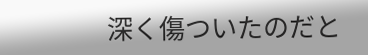深く傷ついたのだと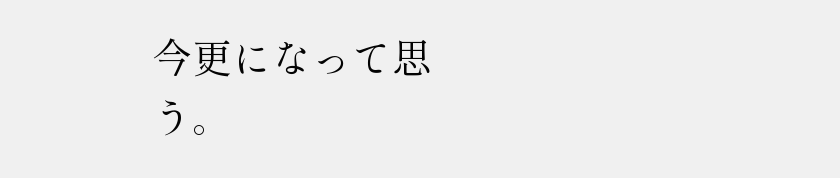今更になって思う。